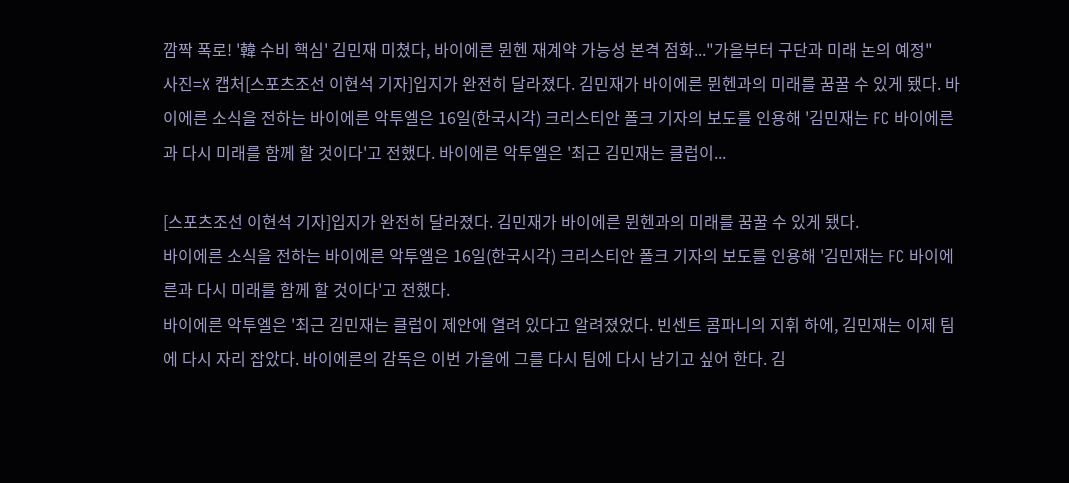깜짝 폭로! '韓 수비 핵심' 김민재 미쳤다, 바이에른 뮌헨 재계약 가능성 본격 점화..."가을부터 구단과 미래 논의 예정"
사진=X 캡처[스포츠조선 이현석 기자]입지가 완전히 달라졌다. 김민재가 바이에른 뮌헨과의 미래를 꿈꿀 수 있게 됐다. 바이에른 소식을 전하는 바이에른 악투엘은 16일(한국시각) 크리스티안 폴크 기자의 보도를 인용해 '김민재는 FC 바이에른과 다시 미래를 함께 할 것이다'고 전했다. 바이에른 악투엘은 '최근 김민재는 클럽이...

[스포츠조선 이현석 기자]입지가 완전히 달라졌다. 김민재가 바이에른 뮌헨과의 미래를 꿈꿀 수 있게 됐다.
바이에른 소식을 전하는 바이에른 악투엘은 16일(한국시각) 크리스티안 폴크 기자의 보도를 인용해 '김민재는 FC 바이에른과 다시 미래를 함께 할 것이다'고 전했다.
바이에른 악투엘은 '최근 김민재는 클럽이 제안에 열려 있다고 알려졌었다. 빈센트 콤파니의 지휘 하에, 김민재는 이제 팀에 다시 자리 잡았다. 바이에른의 감독은 이번 가을에 그를 다시 팀에 다시 남기고 싶어 한다. 김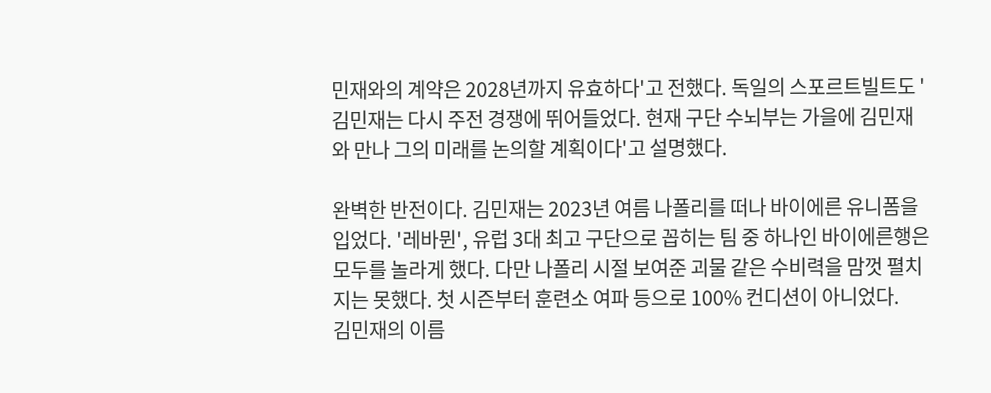민재와의 계약은 2028년까지 유효하다'고 전했다. 독일의 스포르트빌트도 '김민재는 다시 주전 경쟁에 뛰어들었다. 현재 구단 수뇌부는 가을에 김민재와 만나 그의 미래를 논의할 계획이다'고 설명했다.

완벽한 반전이다. 김민재는 2023년 여름 나폴리를 떠나 바이에른 유니폼을 입었다. '레바뮌', 유럽 3대 최고 구단으로 꼽히는 팀 중 하나인 바이에른행은 모두를 놀라게 했다. 다만 나폴리 시절 보여준 괴물 같은 수비력을 맘껏 펼치지는 못했다. 첫 시즌부터 훈련소 여파 등으로 100% 컨디션이 아니었다.
김민재의 이름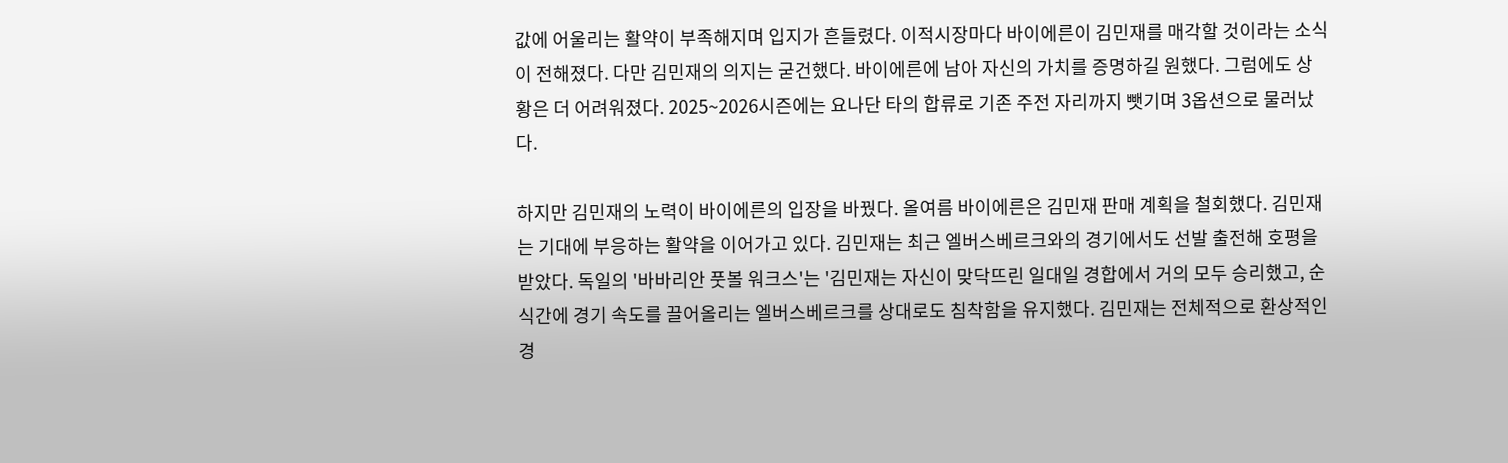값에 어울리는 활약이 부족해지며 입지가 흔들렸다. 이적시장마다 바이에른이 김민재를 매각할 것이라는 소식이 전해졌다. 다만 김민재의 의지는 굳건했다. 바이에른에 남아 자신의 가치를 증명하길 원했다. 그럼에도 상황은 더 어려워졌다. 2025~2026시즌에는 요나단 타의 합류로 기존 주전 자리까지 뺏기며 3옵션으로 물러났다.

하지만 김민재의 노력이 바이에른의 입장을 바꿨다. 올여름 바이에른은 김민재 판매 계획을 철회했다. 김민재는 기대에 부응하는 활약을 이어가고 있다. 김민재는 최근 엘버스베르크와의 경기에서도 선발 출전해 호평을 받았다. 독일의 '바바리안 풋볼 워크스'는 '김민재는 자신이 맞닥뜨린 일대일 경합에서 거의 모두 승리했고, 순식간에 경기 속도를 끌어올리는 엘버스베르크를 상대로도 침착함을 유지했다. 김민재는 전체적으로 환상적인 경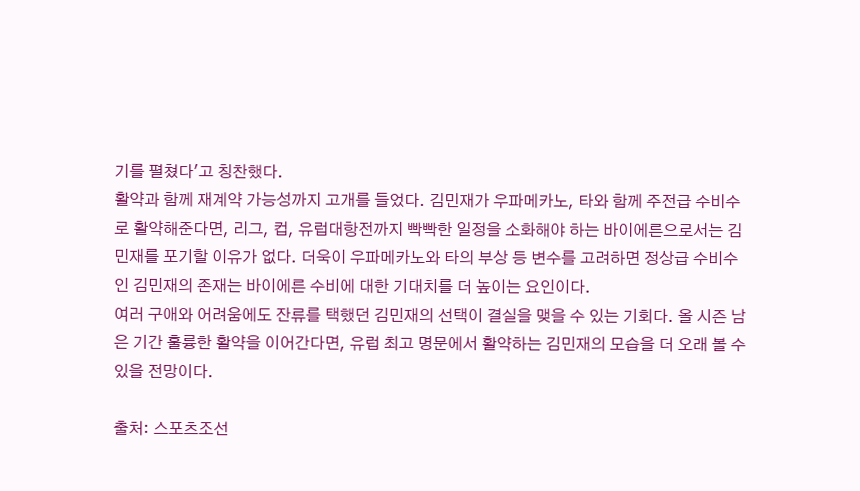기를 펼쳤다'고 칭찬했다.
활약과 함께 재계약 가능성까지 고개를 들었다. 김민재가 우파메카노, 타와 함께 주전급 수비수로 활약해준다면, 리그, 컵, 유럽대항전까지 빡빡한 일정을 소화해야 하는 바이에른으로서는 김민재를 포기할 이유가 없다. 더욱이 우파메카노와 타의 부상 등 변수를 고려하면 정상급 수비수인 김민재의 존재는 바이에른 수비에 대한 기대치를 더 높이는 요인이다.
여러 구애와 어려움에도 잔류를 택했던 김민재의 선택이 결실을 맺을 수 있는 기회다. 올 시즌 남은 기간 훌륭한 활약을 이어간다면, 유럽 최고 명문에서 활약하는 김민재의 모습을 더 오래 볼 수 있을 전망이다.

출처: 스포츠조선